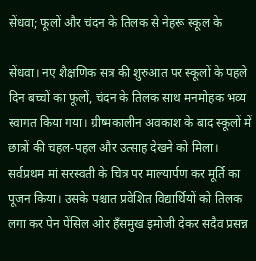सेंधवा; फूलों और चंदन के तिलक से नेहरू स्कूल के

सेंधवा। नए शैक्षणिक सत्र की शुरुआत पर स्कूलों के पहले दिन बच्चों का फूलों, चंदन के तिलक साथ मनमोहक भव्य स्वागत किया गया। ग्रीष्मकालीन अवकाश के बाद स्कूलों में छात्रों की चहल-पहल और उत्साह देखने को मिला। सर्वप्रथम मां सरस्वती के चित्र पर माल्यार्पण कर मूर्ति का पूजन किया। उसके पश्चात प्रवेशित विद्यार्थियों को तिलक लगा कर पेन पेंसिल ओर हँसमुख इमोजी देकर सदैव प्रसन्न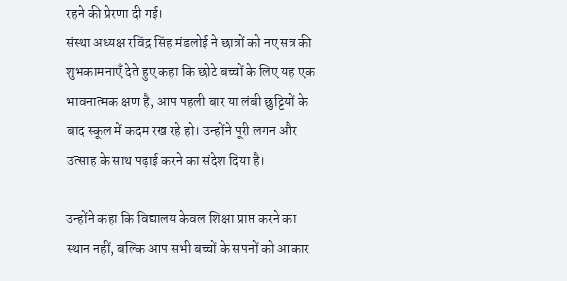रहने की प्रेरणा दी गई।
संस्था अध्यक्ष रविंद्र सिंह मंडलोई ने छात्रों को नए सत्र की शुभकामनाएँ देते हुए कहा कि छोटे बच्चों के लिए यह एक भावनात्मक क्षण है, आप पहली बार या लंबी छुट्टियों के बाद स्कूल में कदम रख रहे हो। उन्होंने पूरी लगन और उत्साह के साथ पढ़ाई करने का संदेश दिया है।

उन्होंने कहा कि विद्यालय केवल शिक्षा प्राप्त करने का स्थान नहीं, बल्कि आप सभी बच्चों के सपनों को आकार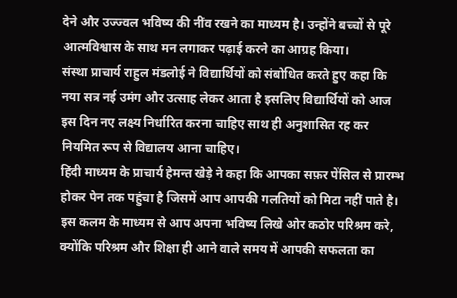देने और उज्ज्वल भविष्य की नींव रखने का माध्यम है। उन्होंने बच्चों से पूरे आत्मविश्वास के साथ मन लगाकर पढ़ाई करने का आग्रह किया।
संस्था प्राचार्य राहुल मंडलोई ने विद्यार्थियों को संबोधित करते हुए कहा कि नया सत्र नई उमंग और उत्साह लेकर आता है इसलिए विद्यार्थियों को आज इस दिन नए लक्ष्य निर्धारित करना चाहिए साथ ही अनुशासित रह कर नियमित रूप से विद्यालय आना चाहिए।
हिंदी माध्यम के प्राचार्य हेमन्त खेड़े ने कहा कि आपका सफ़र पेंसिल से प्रारम्भ होकर पेन तक पहुंचा है जिसमें आप आपकी गलतियों को मिटा नहीं पाते है। इस कलम के माध्यम से आप अपना भविष्य लिखे ओर कठोर परिश्रम करे, क्योंकि परिश्रम और शिक्षा ही आने वाले समय में आपकी सफलता का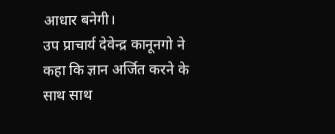आधार बनेगी।
उप प्राचार्य देवेन्द्र कानूनगो ने कहा कि ज्ञान अर्जित करने के साथ साथ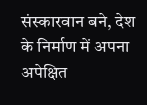संस्कारवान बने, देश के निर्माण में अपना अपेक्षित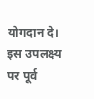योगदान दे।
इस उपलक्ष्य पर पूर्व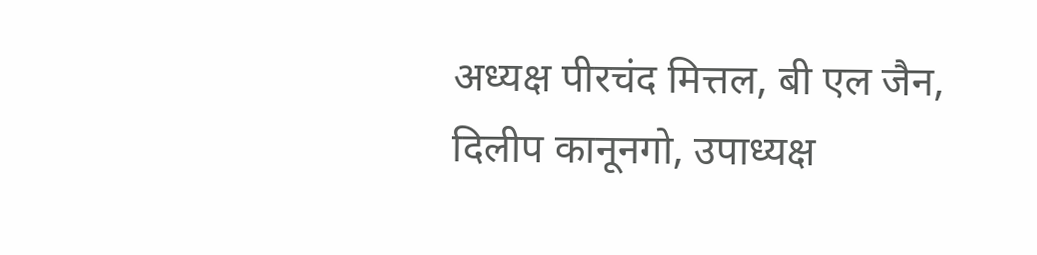अध्यक्ष पीरचंद मित्तल, बी एल जैन, दिलीप कानूनगो, उपाध्यक्ष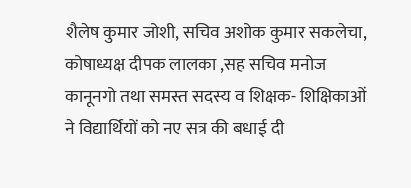शैलेष कुमार जोशी, सचिव अशोक कुमार सकलेचा, कोषाध्यक्ष दीपक लालका ,सह सचिव मनोज कानूनगो तथा समस्त सदस्य व शिक्षक- शिक्षिकाओं ने विद्यार्थियों को नए सत्र की बधाई दी